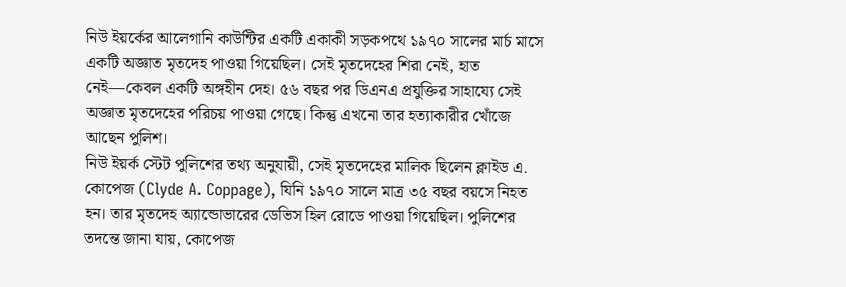নিউ ইয়র্কের আলেগানি কাউন্টির একটি একাকী সড়কপথে ১৯৭০ সালের মার্চ মাসে একটি অজ্ঞাত মৃতদেহ পাওয়া গিয়েছিল। সেই মৃতদেহের শিরা নেই, হাত নেই—কেবল একটি অঙ্গহীন দেহ। ৫৬ বছর পর ডিএনএ প্রযুক্তির সাহায্যে সেই অজ্ঞাত মৃতদেহের পরিচয় পাওয়া গেছে। কিন্তু এখনো তার হত্যাকারীর খোঁজে আছেন পুলিশ।
নিউ ইয়র্ক স্টেট পুলিশের তথ্য অনুযায়ী, সেই মৃতদেহের মালিক ছিলেন ক্লাইড এ. কোপেজ (Clyde A. Coppage), যিনি ১৯৭০ সালে মাত্র ৩৫ বছর বয়সে নিহত হন। তার মৃতদেহ অ্যান্ডোভারের ডেভিস হিল রোডে পাওয়া গিয়েছিল। পুলিশের তদন্তে জানা যায়, কোপেজ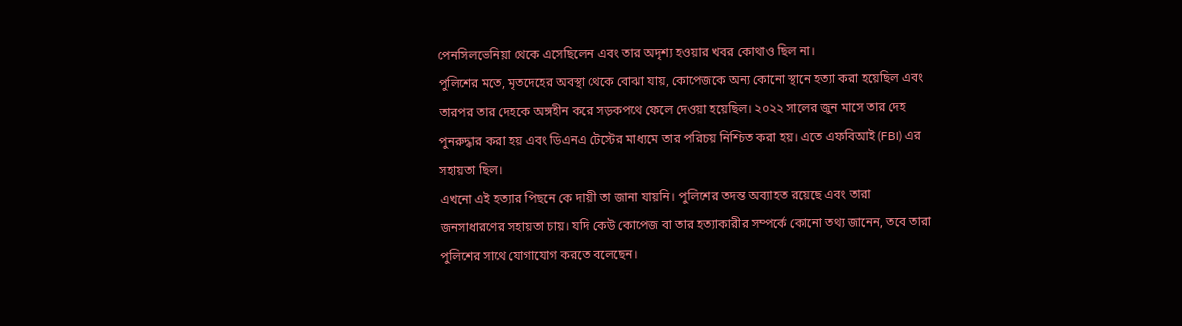পেনসিলভেনিয়া থেকে এসেছিলেন এবং তার অদৃশ্য হওয়ার খবর কোথাও ছিল না।
পুলিশের মতে, মৃতদেহের অবস্থা থেকে বোঝা যায়, কোপেজকে অন্য কোনো স্থানে হত্যা করা হয়েছিল এবং তারপর তার দেহকে অঙ্গহীন করে সড়কপথে ফেলে দেওয়া হয়েছিল। ২০২২ সালের জুন মাসে তার দেহ পুনরুদ্ধার করা হয় এবং ডিএনএ টেস্টের মাধ্যমে তার পরিচয় নিশ্চিত করা হয়। এতে এফবিআই (FBI) এর সহায়তা ছিল।
এখনো এই হত্যার পিছনে কে দায়ী তা জানা যায়নি। পুলিশের তদন্ত অব্যাহত রয়েছে এবং তারা জনসাধারণের সহায়তা চায়। যদি কেউ কোপেজ বা তার হত্যাকারীর সম্পর্কে কোনো তথ্য জানেন, তবে তারা পুলিশের সাথে যোগাযোগ করতে বলেছেন।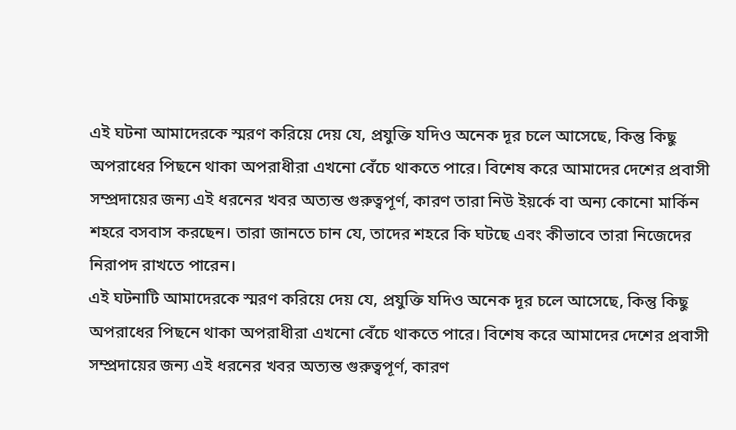এই ঘটনা আমাদেরকে স্মরণ করিয়ে দেয় যে, প্রযুক্তি যদিও অনেক দূর চলে আসেছে, কিন্তু কিছু অপরাধের পিছনে থাকা অপরাধীরা এখনো বেঁচে থাকতে পারে। বিশেষ করে আমাদের দেশের প্রবাসী সম্প্রদায়ের জন্য এই ধরনের খবর অত্যন্ত গুরুত্বপূর্ণ, কারণ তারা নিউ ইয়র্কে বা অন্য কোনো মার্কিন শহরে বসবাস করছেন। তারা জানতে চান যে, তাদের শহরে কি ঘটছে এবং কীভাবে তারা নিজেদের নিরাপদ রাখতে পারেন।
এই ঘটনাটি আমাদেরকে স্মরণ করিয়ে দেয় যে, প্রযুক্তি যদিও অনেক দূর চলে আসেছে, কিন্তু কিছু অপরাধের পিছনে থাকা অপরাধীরা এখনো বেঁচে থাকতে পারে। বিশেষ করে আমাদের দেশের প্রবাসী সম্প্রদায়ের জন্য এই ধরনের খবর অত্যন্ত গুরুত্বপূর্ণ, কারণ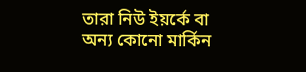তারা নিউ ইয়র্কে বা অন্য কোনো মার্কিন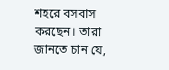শহরে বসবাস করছেন। তারা জানতে চান যে,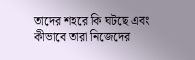তাদের শহরে কি ঘটছে এবং কীভাবে তারা নিজেদের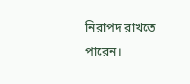নিরাপদ রাখতে পারেন।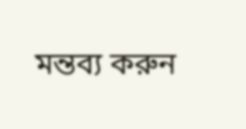মন্তব্য করুন